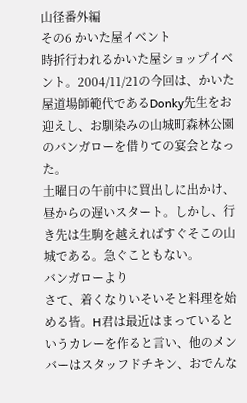山径番外編
その6 かいた屋イベント
時折行われるかいた屋ショップイベント。2004/11/21の今回は、かいた屋道場師範代であるDonky先生をお迎えし、お馴染みの山城町森林公園のバンガローを借りての宴会となった。
土曜日の午前中に買出しに出かけ、昼からの遅いスタート。しかし、行き先は生駒を越えればすぐそこの山城である。急ぐこともない。
バンガローより
さて、着くなりいそいそと料理を始める皆。H君は最近はまっているというカレーを作ると言い、他のメンバーはスタッフドチキン、おでんな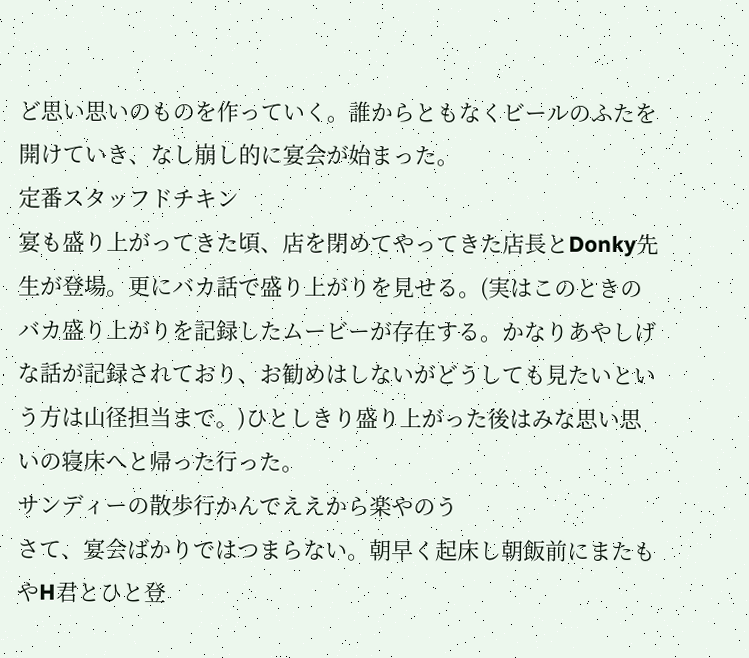ど思い思いのものを作っていく。誰からともなくビールのふたを開けていき、なし崩し的に宴会が始まった。
定番スタッフドチキン
宴も盛り上がってきた頃、店を閉めてやってきた店長とDonky先生が登場。更にバカ話で盛り上がりを見せる。(実はこのときのバカ盛り上がりを記録したムービーが存在する。かなりあやしげな話が記録されており、お勧めはしないがどうしても見たいという方は山径担当まで。)ひとしきり盛り上がった後はみな思い思いの寝床へと帰った行った。
サンディーの散歩行かんでええから楽やのう
さて、宴会ばかりではつまらない。朝早く起床し朝飯前にまたもやH君とひと登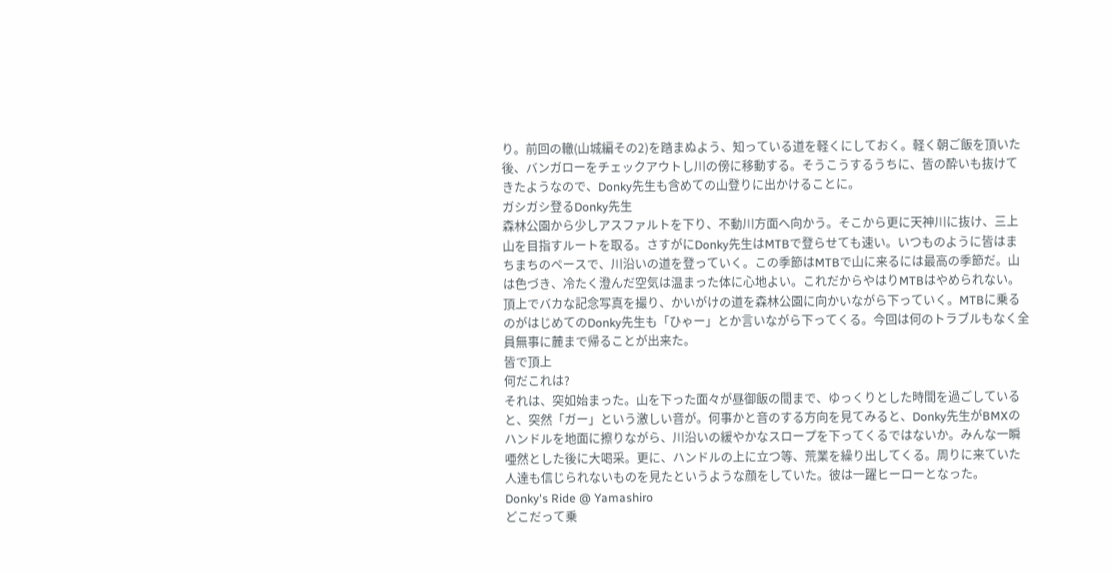り。前回の轍(山城編その2)を踏まぬよう、知っている道を軽くにしておく。軽く朝ご飯を頂いた後、バンガローをチェックアウトし川の傍に移動する。そうこうするうちに、皆の酔いも抜けてきたようなので、Donky先生も含めての山登りに出かけることに。
ガシガシ登るDonky先生
森林公園から少しアスファルトを下り、不動川方面へ向かう。そこから更に天神川に抜け、三上山を目指すルートを取る。さすがにDonky先生はMTBで登らせても速い。いつものように皆はまちまちのペースで、川沿いの道を登っていく。この季節はMTBで山に来るには最高の季節だ。山は色づき、冷たく澄んだ空気は温まった体に心地よい。これだからやはりMTBはやめられない。
頂上でバカな記念写真を撮り、かいがけの道を森林公園に向かいながら下っていく。MTBに乗るのがはじめてのDonky先生も「ひゃー」とか言いながら下ってくる。今回は何のトラブルもなく全員無事に麓まで帰ることが出来た。
皆で頂上
何だこれは?
それは、突如始まった。山を下った面々が昼御飯の間まで、ゆっくりとした時間を過ごしていると、突然「ガー」という激しい音が。何事かと音のする方向を見てみると、Donky先生がBMXのハンドルを地面に擦りながら、川沿いの緩やかなスロープを下ってくるではないか。みんな一瞬唖然とした後に大喝采。更に、ハンドルの上に立つ等、荒業を繰り出してくる。周りに来ていた人達も信じられないものを見たというような顔をしていた。彼は一躍ヒーローとなった。
Donky's Ride @ Yamashiro
どこだって乗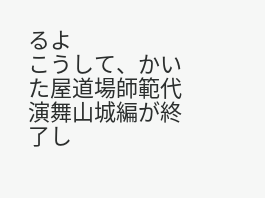るよ
こうして、かいた屋道場師範代演舞山城編が終了し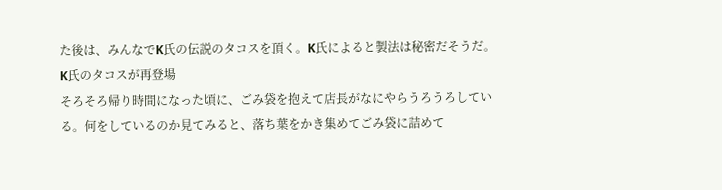た後は、みんなでK氏の伝説のタコスを頂く。K氏によると製法は秘密だそうだ。
K氏のタコスが再登場
そろそろ帰り時間になった頃に、ごみ袋を抱えて店長がなにやらうろうろしている。何をしているのか見てみると、落ち葉をかき集めてごみ袋に詰めて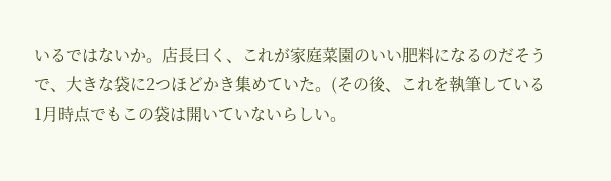いるではないか。店長曰く、これが家庭菜園のいい肥料になるのだそうで、大きな袋に2つほどかき集めていた。(その後、これを執筆している1月時点でもこの袋は開いていないらしい。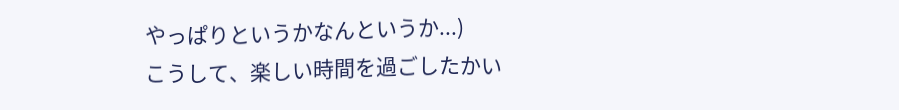やっぱりというかなんというか...)
こうして、楽しい時間を過ごしたかい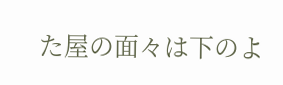た屋の面々は下のよ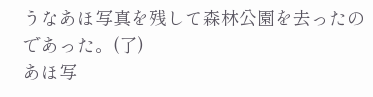うなあほ写真を残して森林公園を去ったのであった。(了)
あほ写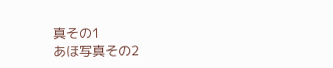真その1
あほ写真その2